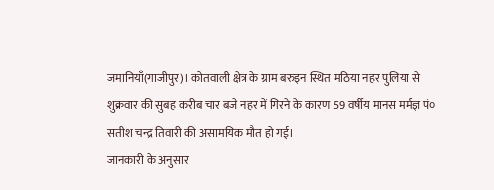जमानियाँ(गाजीपुर)। कोतवाली क्षेत्र के ग्राम बरुइन स्थित मठिया नहर पुलिया से शुक्रवार की सुबह करीब चार बजे नहर में गिरने के कारण 59 वर्षीय मानस मर्मज्ञ पं० सतीश चन्द्र तिवारी की असामयिक मौत हो गई।
जानकारी के अनुसार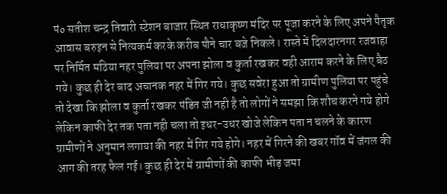पं० सतीश चन्द्र तिवारी स्टेशन बाजार स्थित राधाकृष्ण मंदिर पर पूजा करने के लिए अपने पैतृक आवास बरुइन से नित्यकर्म करके करीब पौने चार बजे निकले। रास्ते में दिलदारनगर रजवाहा पर निर्मित मठिया नहर पुलिया पर अपना झोला व कुर्ता रखकर वही आराम करने के लिए बैठ गये। कुछ ही देर बाद अचानक नहर में गिर गये। कुछ सवेरा हुआ तो ग्रामीण पुलिया पर पहुंचे तो देखा कि झोला व कुर्ता रखकर पंडित जी नही है तो लोगों ने समझा कि शौच करने गये होगे लेकिन काफी देर तक पता नही चला तो इधर-उधर खोजे लेकिन पता न चलने के कारण ग्रामीणों ने अनुमान लगाया की नहर में गिर गये होगे। नहर में गिरने की खबर गॉव में जंगल की आग की तरह फैल गई। कुछ ही देर में ग्रामीणों की काफी भीड़ जमा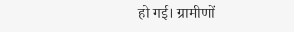हो गई। ग्रामीणों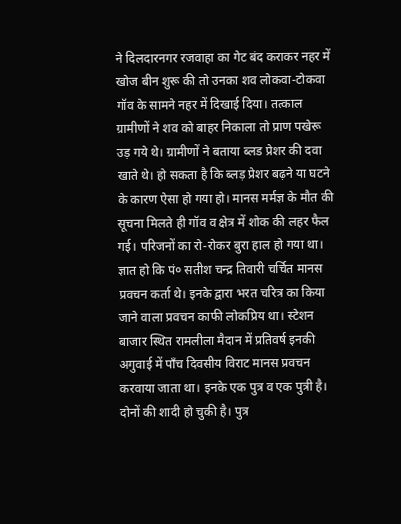ने दिलदारनगर रजवाहा का गेट बंद कराकर नहर में खोज बीन शुरू की तो उनका शव लोकवा-टोकवा गॉव के सामने नहर में दिखाई दिया। तत्काल ग्रामीणों ने शव को बाहर निकाला तो प्राण पखेरू उड़ गये थे। ग्रामीणों ने बताया ब्लड प्रेशर की दवा खाते थे। हो सकता है कि ब्लड़ प्रेशर बढ़ने या घटने के कारण ऐसा हो गया हो। मानस मर्मज्ञ के मौत की सूचना मिलते ही गॉव व क्षेत्र में शोक की लहर फैल गई। परिजनों का रो-रोकर बुरा हाल हो गया था।
ज्ञात हो कि पं० सतीश चन्द्र तिवारी चर्चित मानस प्रवचन कर्ता थे। इनके द्वारा भरत चरित्र का किया जाने वाला प्रवचन काफी लोकप्रिय था। स्टेशन बाजार स्थित रामलीला मैदान में प्रतिवर्ष इनकी अगुवाई में पाँच दिवसीय विराट मानस प्रवचन करवाया जाता था। इनके एक पुत्र व एक पुत्री है। दोनों की शादी हो चुकी है। पुत्र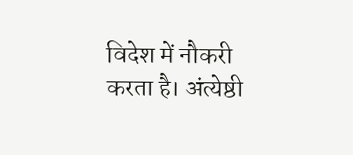विदेश में नौकरी करता है। अंत्येष्ठी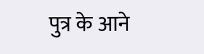पुत्र के आने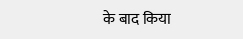के बाद किया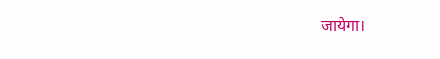जायेगा।